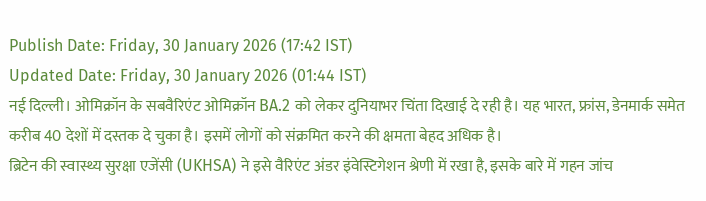Publish Date: Friday, 30 January 2026 (17:42 IST)
Updated Date: Friday, 30 January 2026 (01:44 IST)
नई दिल्ली। ओमिक्रॉन के सबवैरिएंट ओमिक्रॉन BA.2 को लेकर दुनियाभर चिंता दिखाई दे रही है। यह भारत, फ्रांस, डेनमार्क समेत करीब 40 देशों में दस्तक दे चुका है। इसमें लोगों को संक्रमित करने की क्षमता बेहद अधिक है।
ब्रिटेन की स्वास्थ्य सुरक्षा एजेंसी (UKHSA) ने इसे वैरिएंट अंडर इंवेस्टिगेशन श्रेणी में रखा है, इसके बारे में गहन जांच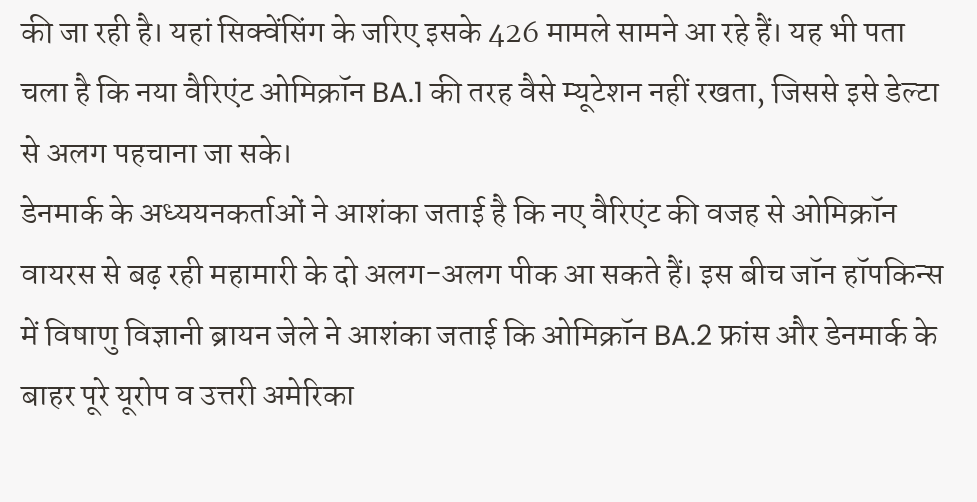की जा रही है। यहां सिक्वेंसिंग के जरिए इसके 426 मामले सामने आ रहे हैं। यह भी पता चला है कि नया वैरिएंट ओमिक्रॉन BA.1 की तरह वैसे म्यूटेशन नहीं रखता, जिससे इसे डेल्टा से अलग पहचाना जा सके।
डेनमार्क के अध्ययनकर्ताओं ने आशंका जताई है कि नए वैरिएंट की वजह से ओमिक्रॉन वायरस से बढ़ रही महामारी के दो अलग-अलग पीक आ सकते हैं। इस बीच जॉन हॉपकिन्स में विषाणु विज्ञानी ब्रायन जेले ने आशंका जताई कि ओमिक्रॉन BA.2 फ्रांस और डेनमार्क के बाहर पूरे यूरोप व उत्तरी अमेरिका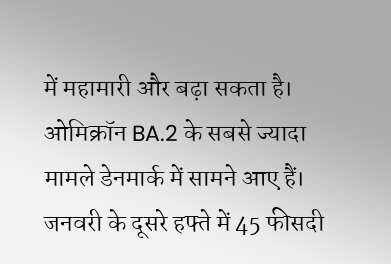में महामारी और बढ़ा सकता है।
ओमिक्रॉन BA.2 के सबसे ज्यादा मामले डेनमार्क में सामने आए हैं। जनवरी के दूसरे हफ्ते में 45 फीसदी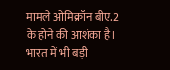मामले ओमिक्रॉन बीए.2 के होने की आशंका है। भारत में भी बड़ी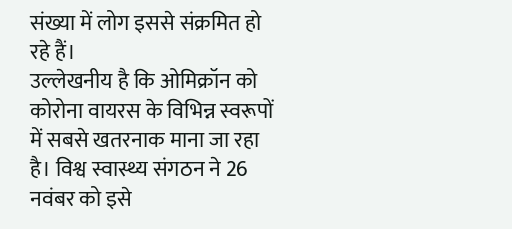संख्या में लोग इससे संक्रमित हो रहे हैं।
उल्लेखनीय है कि ओमिक्रॉन को कोरोना वायरस के विभिन्न स्वरूपों में सबसे खतरनाक माना जा रहा है। विश्व स्वास्थ्य संगठन ने 26 नवंबर को इसे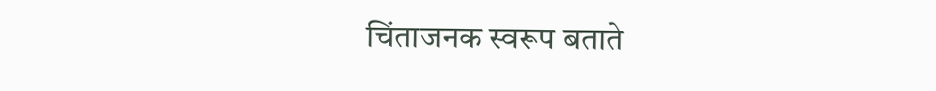चिंताजनक स्वरूप बताते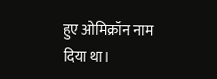हुए ओमिक्रॉन नाम दिया था।